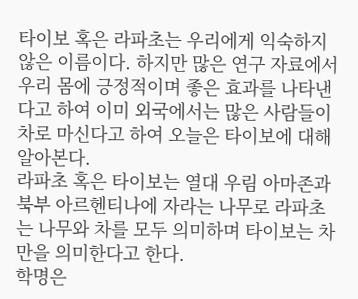타이보 혹은 라파초는 우리에게 익숙하지 않은 이름이다. 하지만 많은 연구 자료에서 우리 몸에 긍정적이며 좋은 효과를 나타낸다고 하여 이미 외국에서는 많은 사람들이 차로 마신다고 하여 오늘은 타이보에 대해 알아본다.
라파초 혹은 타이보는 열대 우림 아마존과 북부 아르헨티나에 자라는 나무로 라파초는 나무와 차를 모두 의미하며 타이보는 차만을 의미한다고 한다.
학명은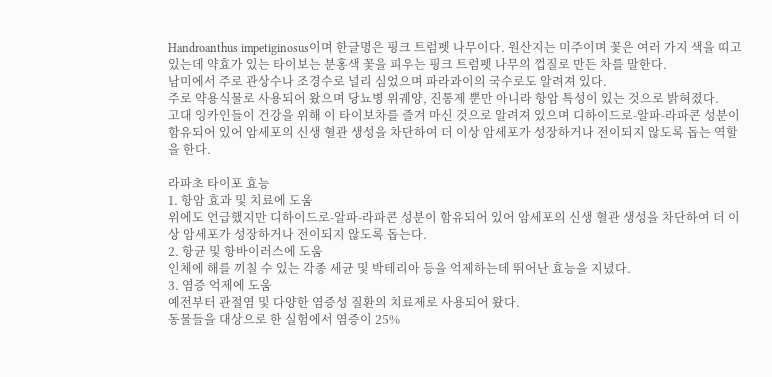Handroanthus impetiginosus이며 한글명은 핑크 트럼펫 나무이다. 원산지는 미주이며 꽃은 여러 가지 색을 띠고 있는데 약효가 있는 타이보는 분홍색 꽃을 피우는 핑크 트럼펫 나무의 껍질로 만든 차를 말한다.
남미에서 주로 관상수나 조경수로 널리 심었으며 파라과이의 국수로도 알려져 있다.
주로 약용식물로 사용되어 왔으며 당뇨병 위궤양, 진통제 뿐만 아니라 항암 특성이 있는 것으로 밝혀졌다.
고대 잉카인들이 건강을 위해 이 타이보차를 즐겨 마신 것으로 알려져 있으며 디하이드로-알파-라파콘 성분이 함유되어 있어 암세포의 신생 혈관 생성을 차단하여 더 이상 암세포가 성장하거나 전이되지 않도록 돕는 역할을 한다.

라파초 타이포 효능
1. 항암 효과 및 치료에 도움
위에도 언급했지만 디하이드로-알파-라파콘 성분이 함유되어 있어 암세포의 신생 혈관 생성을 차단하여 더 이상 암세포가 성장하거나 전이되지 않도록 돕는다.
2. 항균 및 항바이러스에 도움
인체에 해를 끼칠 수 있는 각종 세균 및 박테리아 등을 억제하는데 뛰어난 효능을 지녔다.
3. 염증 억제에 도움
예전부터 관절염 및 다양한 염증성 질환의 치료제로 사용되어 왔다.
동물들을 대상으로 한 실험에서 염증이 25%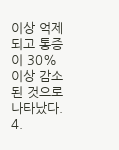이상 억제되고 통증이 30% 이상 감소된 것으로 나타났다.
4.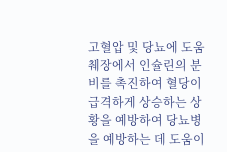고혈압 및 당뇨에 도움
췌장에서 인슐린의 분비를 촉진하여 혈당이 급격하게 상승하는 상황을 예방하여 당뇨병을 예방하는 데 도움이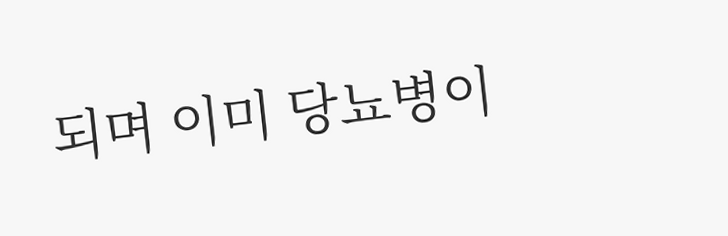되며 이미 당뇨병이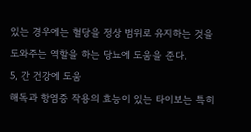있는 경우에는 혈당을 정상 범위로 유지하는 것을 도와주는 역할을 하는 당뇨에 도움을 준다.
5, 간 건강에 도움
해독과 항염증 작용의 효능이 있는 타이보는 특히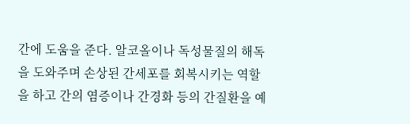간에 도움을 준다. 알코올이나 독성물질의 해독을 도와주며 손상된 간세포를 회복시키는 역할을 하고 간의 염증이나 간경화 등의 간질환을 예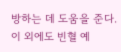방하는 데 도움을 준다.
이 외에도 빈혈 예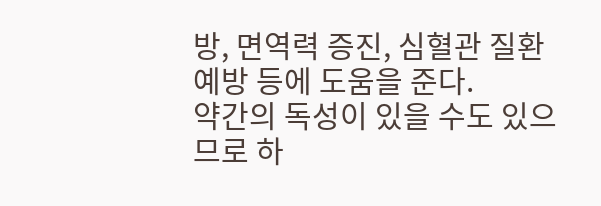방, 면역력 증진, 심혈관 질환 예방 등에 도움을 준다.
약간의 독성이 있을 수도 있으므로 하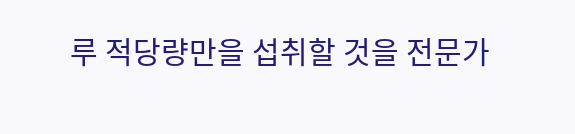루 적당량만을 섭취할 것을 전문가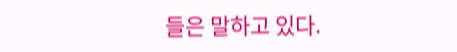들은 말하고 있다.